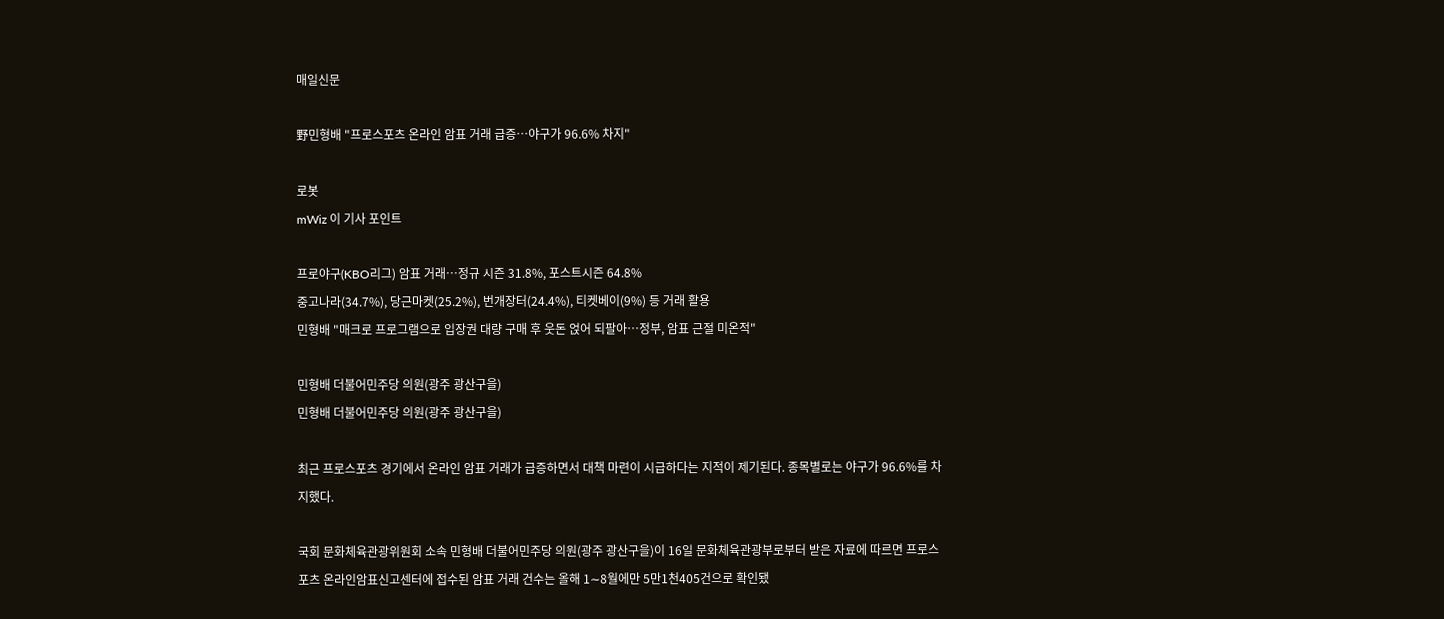매일신문

野민형배 "프로스포츠 온라인 암표 거래 급증…야구가 96.6% 차지"

로봇
mWiz 이 기사 포인트

프로야구(KBO리그) 암표 거래…정규 시즌 31.8%, 포스트시즌 64.8%
중고나라(34.7%), 당근마켓(25.2%), 번개장터(24.4%), 티켓베이(9%) 등 거래 활용
민형배 "매크로 프로그램으로 입장권 대량 구매 후 웃돈 얹어 되팔아…정부, 암표 근절 미온적"

민형배 더불어민주당 의원(광주 광산구을)
민형배 더불어민주당 의원(광주 광산구을)

최근 프로스포츠 경기에서 온라인 암표 거래가 급증하면서 대책 마련이 시급하다는 지적이 제기된다. 종목별로는 야구가 96.6%를 차지했다.

국회 문화체육관광위원회 소속 민형배 더불어민주당 의원(광주 광산구을)이 16일 문화체육관광부로부터 받은 자료에 따르면 프로스포츠 온라인암표신고센터에 접수된 암표 거래 건수는 올해 1∼8월에만 5만1천405건으로 확인됐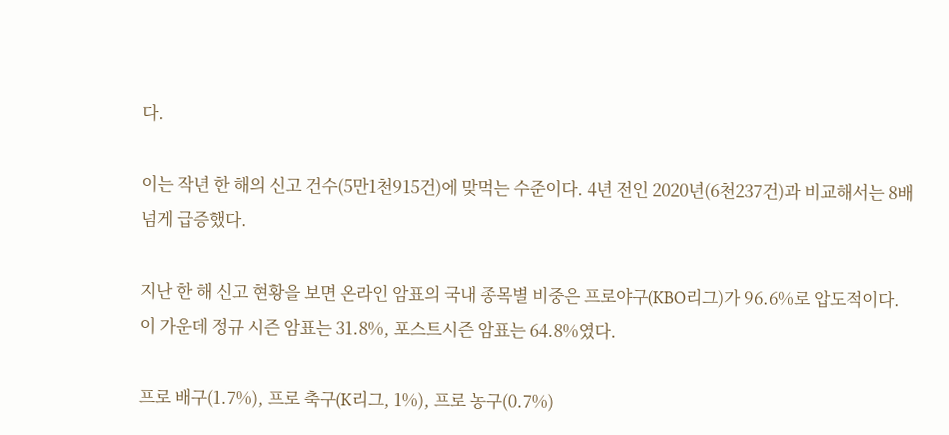다.

이는 작년 한 해의 신고 건수(5만1천915건)에 맞먹는 수준이다. 4년 전인 2020년(6천237건)과 비교해서는 8배 넘게 급증했다.

지난 한 해 신고 현황을 보면 온라인 암표의 국내 종목별 비중은 프로야구(KBO리그)가 96.6%로 압도적이다. 이 가운데 정규 시즌 암표는 31.8%, 포스트시즌 암표는 64.8%였다.

프로 배구(1.7%), 프로 축구(K리그, 1%), 프로 농구(0.7%)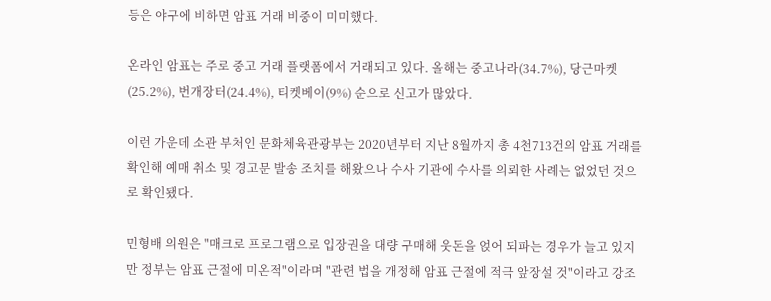등은 야구에 비하면 암표 거래 비중이 미미했다.

온라인 암표는 주로 중고 거래 플랫폼에서 거래되고 있다. 올해는 중고나라(34.7%), 당근마켓(25.2%), 번개장터(24.4%), 티켓베이(9%) 순으로 신고가 많았다.

이런 가운데 소관 부처인 문화체육관광부는 2020년부터 지난 8월까지 총 4천713건의 암표 거래를 확인해 예매 취소 및 경고문 발송 조치를 해왔으나 수사 기관에 수사를 의뢰한 사례는 없었던 것으로 확인됐다.

민형배 의원은 "매크로 프로그램으로 입장권을 대량 구매해 웃돈을 얹어 되파는 경우가 늘고 있지만 정부는 암표 근절에 미온적"이라며 "관련 법을 개정해 암표 근절에 적극 앞장설 것"이라고 강조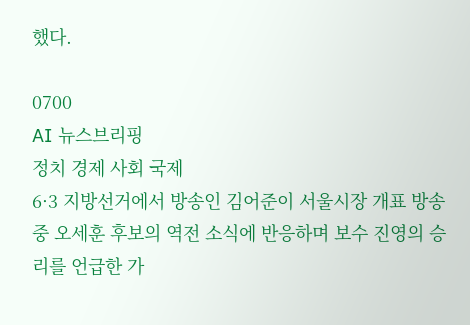했다.

0700
AI 뉴스브리핑
정치 경제 사회 국제
6·3 지방선거에서 방송인 김어준이 서울시장 개표 방송 중 오세훈 후보의 역전 소식에 반응하며 보수 진영의 승리를 언급한 가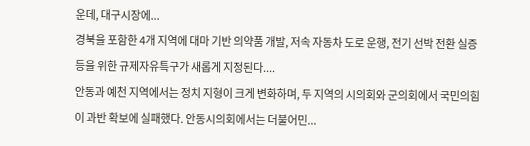운데, 대구시장에...
경북을 포함한 4개 지역에 대마 기반 의약품 개발, 저속 자동차 도로 운행, 전기 선박 전환 실증 등을 위한 규제자유특구가 새롭게 지정된다....
안동과 예천 지역에서는 정치 지형이 크게 변화하며, 두 지역의 시의회와 군의회에서 국민의힘이 과반 확보에 실패했다. 안동시의회에서는 더불어민...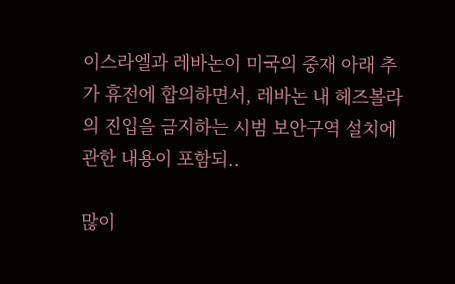이스라엘과 레바논이 미국의 중재 아래 추가 휴전에 합의하면서, 레바논 내 헤즈볼라의 진입을 금지하는 시범 보안구역 설치에 관한 내용이 포함되..

많이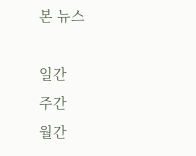본 뉴스

일간
주간
월간